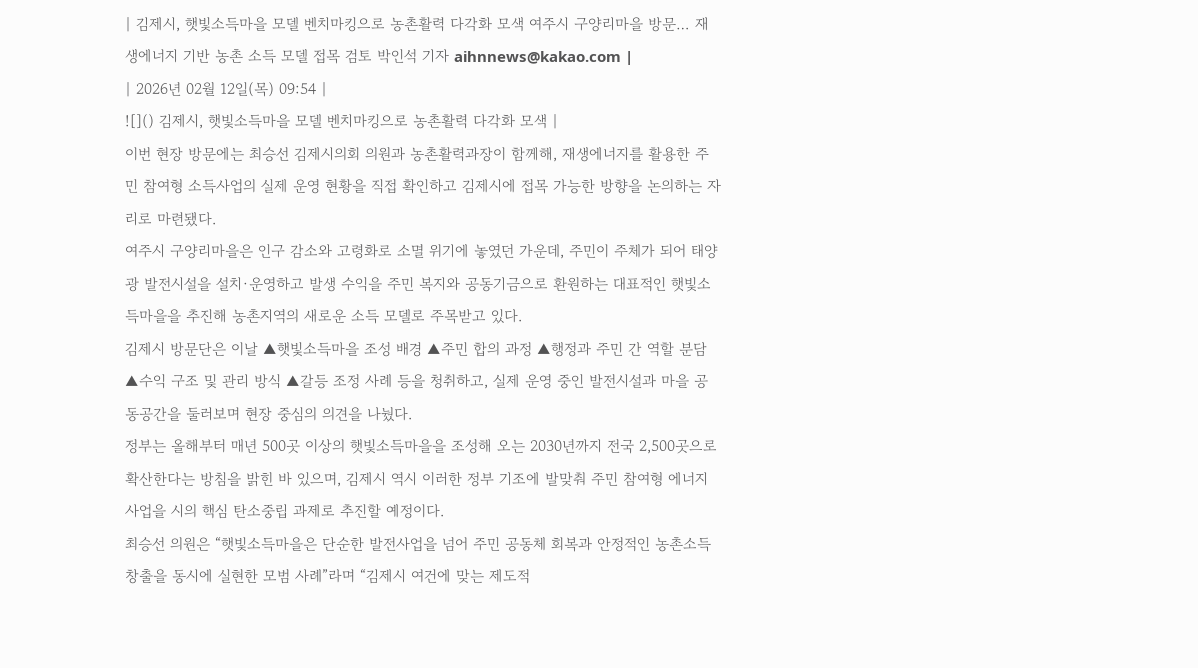| 김제시, 햇빛소득마을 모델 벤치마킹으로 농촌활력 다각화 모색 여주시 구양리마을 방문… 재생에너지 기반 농촌 소득 모델 접목 검토 박인석 기자 aihnnews@kakao.com |
| 2026년 02월 12일(목) 09:54 |
![]() 김제시, 햇빛소득마을 모델 벤치마킹으로 농촌활력 다각화 모색 |
이번 현장 방문에는 최승선 김제시의회 의원과 농촌활력과장이 함께해, 재생에너지를 활용한 주민 참여형 소득사업의 실제 운영 현황을 직접 확인하고 김제시에 접목 가능한 방향을 논의하는 자리로 마련됐다.
여주시 구양리마을은 인구 감소와 고령화로 소멸 위기에 놓였던 가운데, 주민이 주체가 되어 태양광 발전시설을 설치·운영하고 발생 수익을 주민 복지와 공동기금으로 환원하는 대표적인 햇빛소득마을을 추진해 농촌지역의 새로운 소득 모델로 주목받고 있다.
김제시 방문단은 이날 ▲햇빛소득마을 조성 배경 ▲주민 합의 과정 ▲행정과 주민 간 역할 분담 ▲수익 구조 및 관리 방식 ▲갈등 조정 사례 등을 청취하고, 실제 운영 중인 발전시설과 마을 공동공간을 둘러보며 현장 중심의 의견을 나눴다.
정부는 올해부터 매년 500곳 이상의 햇빛소득마을을 조성해 오는 2030년까지 전국 2,500곳으로 확산한다는 방침을 밝힌 바 있으며, 김제시 역시 이러한 정부 기조에 발맞춰 주민 참여형 에너지 사업을 시의 핵심 탄소중립 과제로 추진할 예정이다.
최승선 의원은 “햇빛소득마을은 단순한 발전사업을 넘어 주민 공동체 회복과 안정적인 농촌소득 창출을 동시에 실현한 모범 사례”라며 “김제시 여건에 맞는 제도적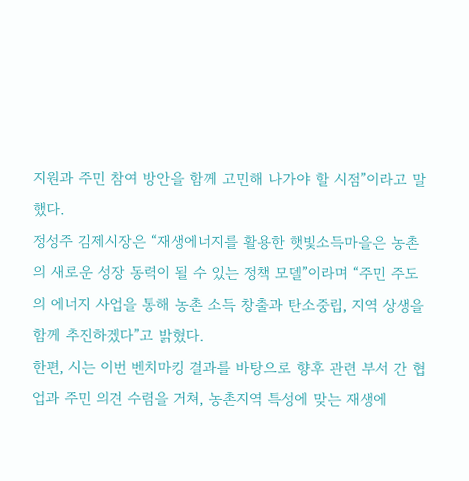지원과 주민 참여 방안을 함께 고민해 나가야 할 시점”이라고 말했다.
정성주 김제시장은 “재생에너지를 활용한 햇빛소득마을은 농촌의 새로운 성장 동력이 될 수 있는 정책 모델”이라며 “주민 주도의 에너지 사업을 통해 농촌 소득 창출과 탄소중립, 지역 상생을 함께 추진하겠다”고 밝혔다.
한편, 시는 이번 벤치마킹 결과를 바탕으로 향후 관련 부서 간 협업과 주민 의견 수렴을 거쳐, 농촌지역 특성에 맞는 재생에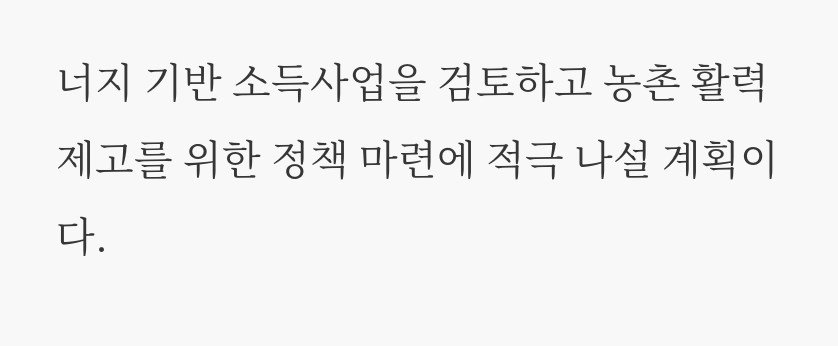너지 기반 소득사업을 검토하고 농촌 활력 제고를 위한 정책 마련에 적극 나설 계획이다.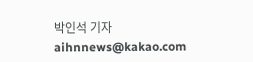박인석 기자 aihnnews@kakao.com